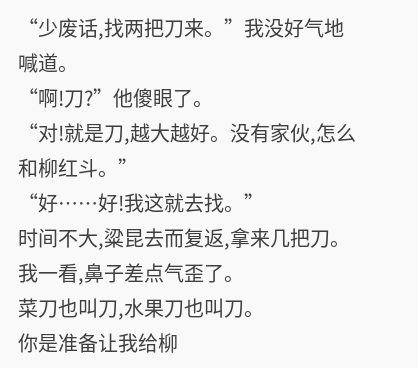“少废话,找两把刀来。”我没好气地喊道。
“啊!刀?”他傻眼了。
“对!就是刀,越大越好。没有家伙,怎么和柳红斗。”
“好……好!我这就去找。”
时间不大,粱昆去而复返,拿来几把刀。
我一看,鼻子差点气歪了。
菜刀也叫刀,水果刀也叫刀。
你是准备让我给柳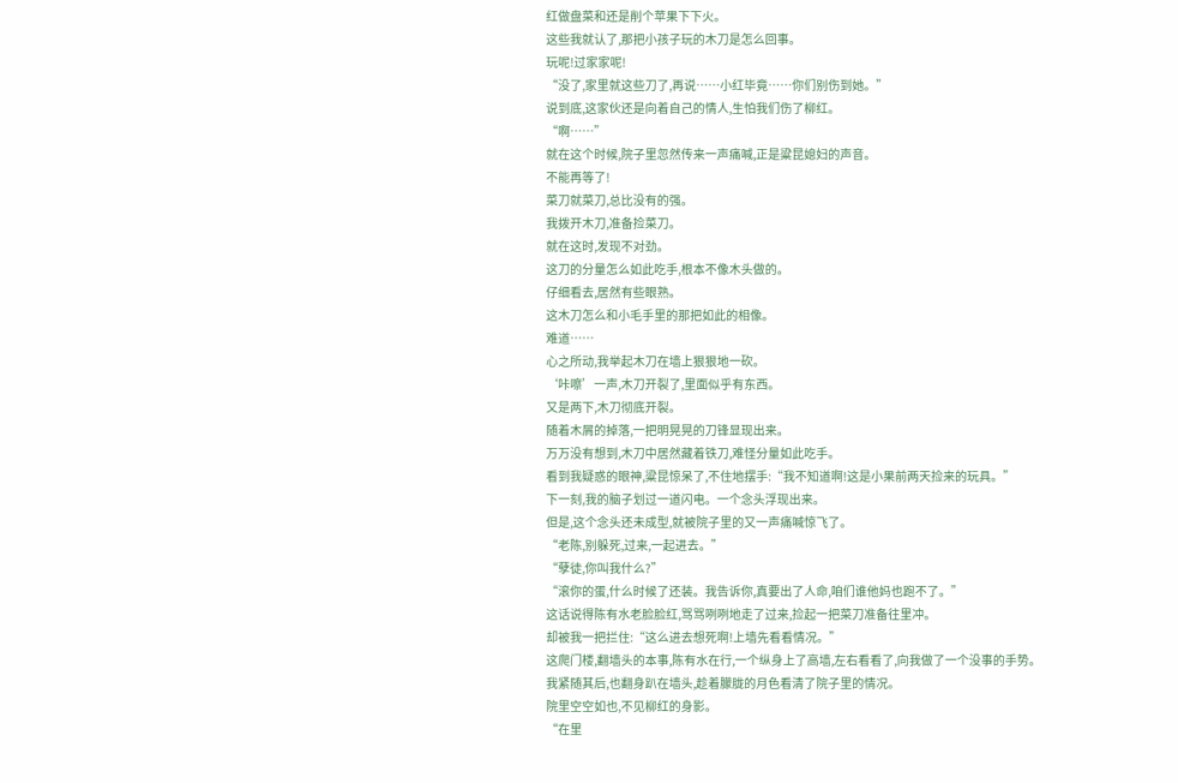红做盘菜和还是削个苹果下下火。
这些我就认了,那把小孩子玩的木刀是怎么回事。
玩呢!过家家呢!
“没了,家里就这些刀了,再说……小红毕竟……你们别伤到她。”
说到底,这家伙还是向着自己的情人,生怕我们伤了柳红。
“啊……”
就在这个时候,院子里忽然传来一声痛喊,正是粱昆媳妇的声音。
不能再等了!
菜刀就菜刀,总比没有的强。
我拨开木刀,准备捡菜刀。
就在这时,发现不对劲。
这刀的分量怎么如此吃手,根本不像木头做的。
仔细看去,居然有些眼熟。
这木刀怎么和小毛手里的那把如此的相像。
难道……
心之所动,我举起木刀在墙上狠狠地一砍。
‘咔嚓’一声,木刀开裂了,里面似乎有东西。
又是两下,木刀彻底开裂。
随着木屑的掉落,一把明晃晃的刀锋显现出来。
万万没有想到,木刀中居然藏着铁刀,难怪分量如此吃手。
看到我疑惑的眼神,粱昆惊呆了,不住地摆手:“我不知道啊!这是小果前两天捡来的玩具。”
下一刻,我的脑子划过一道闪电。一个念头浮现出来。
但是,这个念头还未成型,就被院子里的又一声痛喊惊飞了。
“老陈,别躲死,过来,一起进去。”
“孽徒,你叫我什么?”
“滚你的蛋,什么时候了还装。我告诉你,真要出了人命,咱们谁他妈也跑不了。”
这话说得陈有水老脸脸红,骂骂咧咧地走了过来,捡起一把菜刀准备往里冲。
却被我一把拦住:“这么进去想死啊!上墙先看看情况。”
这爬门楼,翻墙头的本事,陈有水在行,一个纵身上了高墙,左右看看了,向我做了一个没事的手势。
我紧随其后,也翻身趴在墙头,趁着朦胧的月色看清了院子里的情况。
院里空空如也,不见柳红的身影。
“在里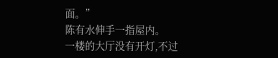面。”
陈有水伸手一指屋内。
一楼的大厅没有开灯,不过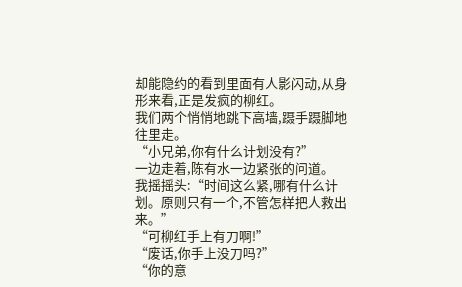却能隐约的看到里面有人影闪动,从身形来看,正是发疯的柳红。
我们两个悄悄地跳下高墙,蹑手蹑脚地往里走。
“小兄弟,你有什么计划没有?”
一边走着,陈有水一边紧张的问道。
我摇摇头:“时间这么紧,哪有什么计划。原则只有一个,不管怎样把人救出来。”
“可柳红手上有刀啊!”
“废话,你手上没刀吗?”
“你的意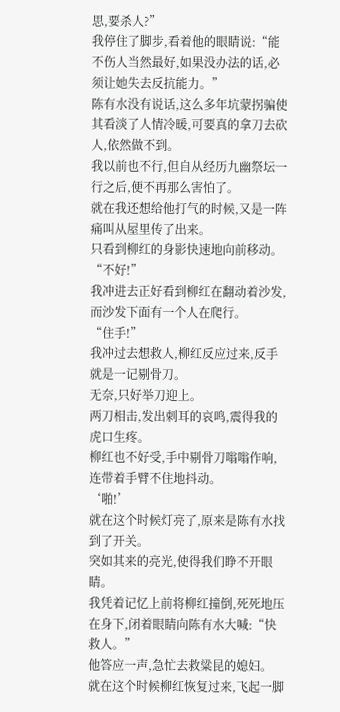思,要杀人?”
我停住了脚步,看着他的眼睛说:“能不伤人当然最好,如果没办法的话,必须让她失去反抗能力。”
陈有水没有说话,这么多年坑蒙拐骗使其看淡了人情冷暖,可要真的拿刀去砍人,依然做不到。
我以前也不行,但自从经历九幽祭坛一行之后,便不再那么害怕了。
就在我还想给他打气的时候,又是一阵痛叫从屋里传了出来。
只看到柳红的身影快速地向前移动。
“不好!”
我冲进去正好看到柳红在翻动着沙发,而沙发下面有一个人在爬行。
“住手!”
我冲过去想救人,柳红反应过来,反手就是一记剔骨刀。
无奈,只好举刀迎上。
两刀相击,发出刺耳的哀鸣,震得我的虎口生疼。
柳红也不好受,手中剔骨刀嗡嗡作响,连带着手臂不住地抖动。
‘啪!’
就在这个时候灯亮了,原来是陈有水找到了开关。
突如其来的亮光,使得我们睁不开眼睛。
我凭着记忆上前将柳红撞倒,死死地压在身下,闭着眼睛向陈有水大喊:“快救人。”
他答应一声,急忙去救粱昆的媳妇。
就在这个时候柳红恢复过来,飞起一脚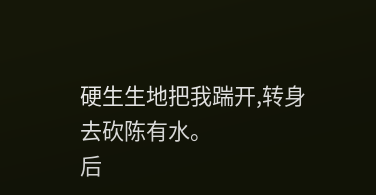硬生生地把我踹开,转身去砍陈有水。
后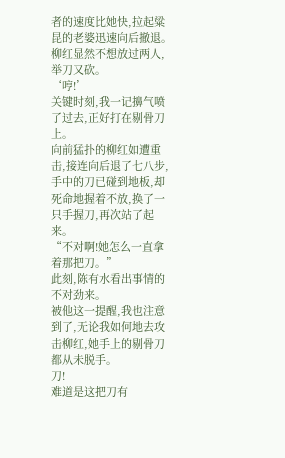者的速度比她快,拉起粱昆的老婆迅速向后撤退。
柳红显然不想放过两人,举刀又砍。
‘哼!’
关键时刻,我一记擤气喷了过去,正好打在剔骨刀上。
向前猛扑的柳红如遭重击,接连向后退了七八步,手中的刀已碰到地板,却死命地握着不放,换了一只手握刀,再次站了起来。
“不对啊!她怎么一直拿着那把刀。”
此刻,陈有水看出事情的不对劲来。
被他这一提醒,我也注意到了,无论我如何地去攻击柳红,她手上的剔骨刀都从未脱手。
刀!
难道是这把刀有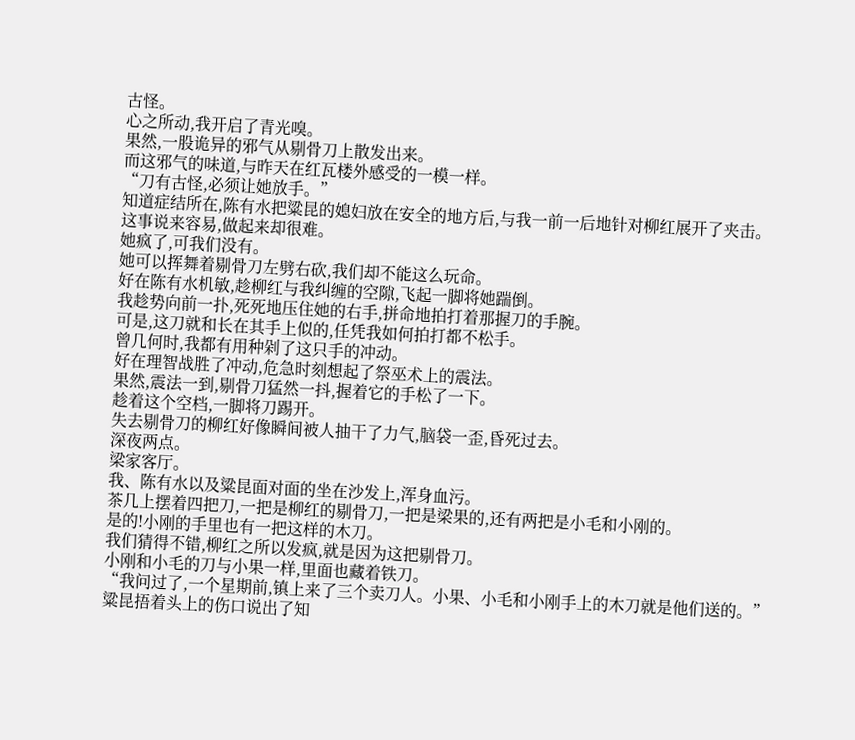古怪。
心之所动,我开启了青光嗅。
果然,一股诡异的邪气从剔骨刀上散发出来。
而这邪气的味道,与昨天在红瓦楼外感受的一模一样。
“刀有古怪,必须让她放手。”
知道症结所在,陈有水把粱昆的媳妇放在安全的地方后,与我一前一后地针对柳红展开了夹击。
这事说来容易,做起来却很难。
她疯了,可我们没有。
她可以挥舞着剔骨刀左劈右砍,我们却不能这么玩命。
好在陈有水机敏,趁柳红与我纠缠的空隙,飞起一脚将她踹倒。
我趁势向前一扑,死死地压住她的右手,拼命地拍打着那握刀的手腕。
可是,这刀就和长在其手上似的,任凭我如何拍打都不松手。
曾几何时,我都有用种剁了这只手的冲动。
好在理智战胜了冲动,危急时刻想起了祭巫术上的震法。
果然,震法一到,剔骨刀猛然一抖,握着它的手松了一下。
趁着这个空档,一脚将刀踢开。
失去剔骨刀的柳红好像瞬间被人抽干了力气,脑袋一歪,昏死过去。
深夜两点。
梁家客厅。
我、陈有水以及粱昆面对面的坐在沙发上,浑身血污。
茶几上摆着四把刀,一把是柳红的剔骨刀,一把是梁果的,还有两把是小毛和小刚的。
是的!小刚的手里也有一把这样的木刀。
我们猜得不错,柳红之所以发疯,就是因为这把剔骨刀。
小刚和小毛的刀与小果一样,里面也藏着铁刀。
“我问过了,一个星期前,镇上来了三个卖刀人。小果、小毛和小刚手上的木刀就是他们送的。”
粱昆捂着头上的伤口说出了知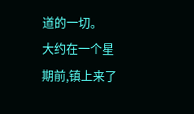道的一切。
大约在一个星期前,镇上来了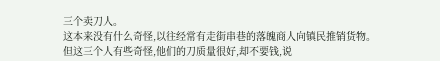三个卖刀人。
这本来没有什么奇怪,以往经常有走街串巷的落魄商人向镇民推销货物。
但这三个人有些奇怪,他们的刀质量很好,却不要钱,说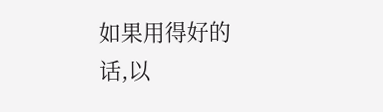如果用得好的话,以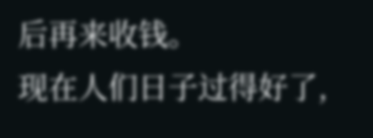后再来收钱。
现在人们日子过得好了,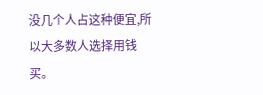没几个人占这种便宜,所以大多数人选择用钱买。